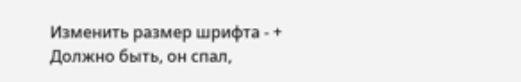Изменить размер шрифта - +
Должно быть, он спал,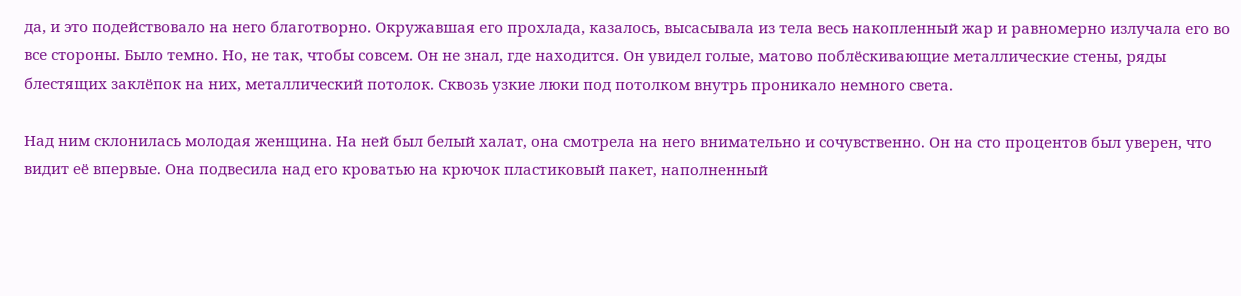да, и это подействовало на него благотворно. Окружавшая его прохлада, казалось, высасывала из тела весь накопленный жар и равномерно излучала его во все стороны. Было темно. Но, не так, чтобы совсем. Он не знал, где находится. Он увидел голые, матово поблёскивающие металлические стены, ряды блестящих заклёпок на них, металлический потолок. Сквозь узкие люки под потолком внутрь проникало немного света.

Над ним склонилась молодая женщина. На ней был белый халат, она смотрела на него внимательно и сочувственно. Он на сто процентов был уверен, что видит её впервые. Она подвесила над его кроватью на крючок пластиковый пакет, наполненный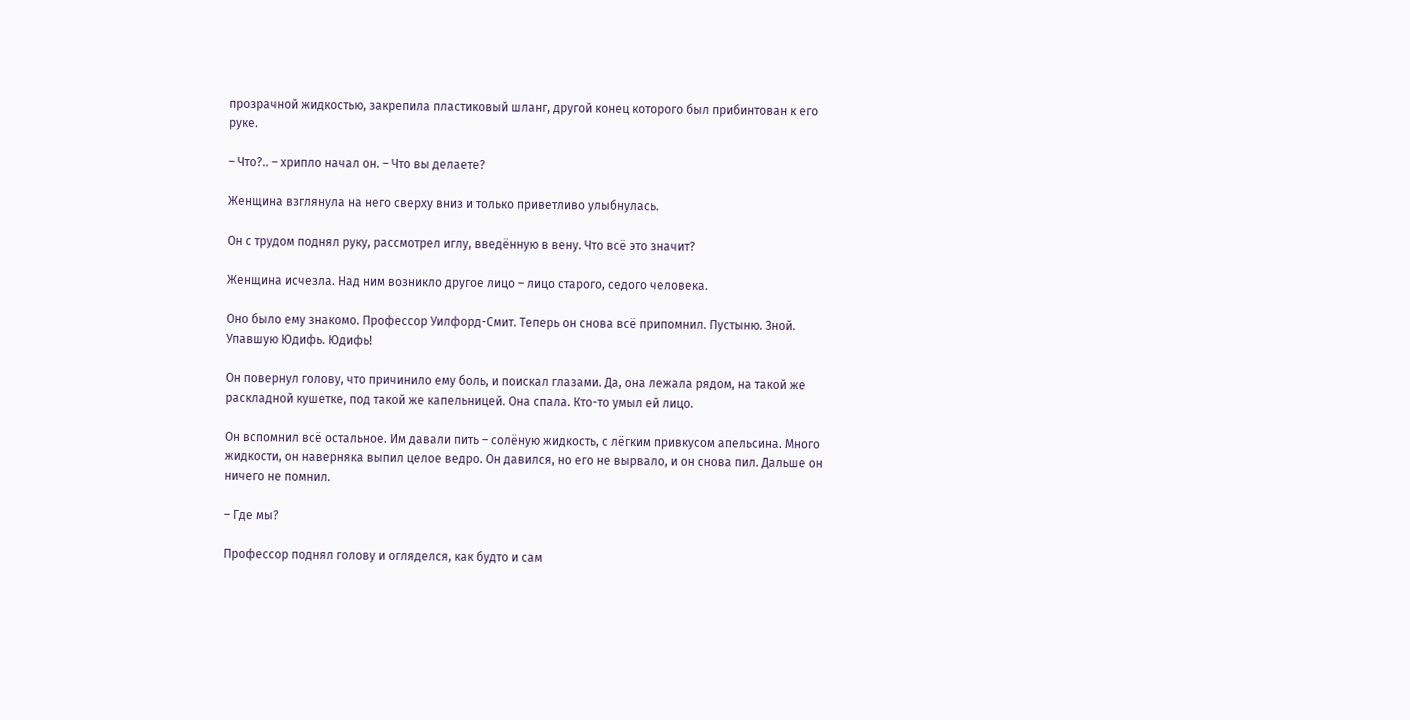прозрачной жидкостью, закрепила пластиковый шланг, другой конец которого был прибинтован к его руке.

– Что?.. – хрипло начал он. – Что вы делаете?

Женщина взглянула на него сверху вниз и только приветливо улыбнулась.

Он с трудом поднял руку, рассмотрел иглу, введённую в вену. Что всё это значит?

Женщина исчезла. Над ним возникло другое лицо – лицо старого, седого человека.

Оно было ему знакомо. Профессор Уилфорд-Смит. Теперь он снова всё припомнил. Пустыню. Зной. Упавшую Юдифь. Юдифь!

Он повернул голову, что причинило ему боль, и поискал глазами. Да, она лежала рядом, на такой же раскладной кушетке, под такой же капельницей. Она спала. Кто-то умыл ей лицо.

Он вспомнил всё остальное. Им давали пить – солёную жидкость, с лёгким привкусом апельсина. Много жидкости, он наверняка выпил целое ведро. Он давился, но его не вырвало, и он снова пил. Дальше он ничего не помнил.

– Где мы?

Профессор поднял голову и огляделся, как будто и сам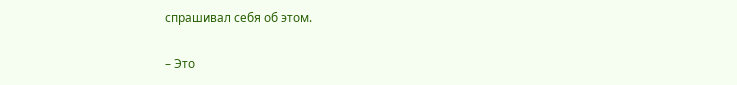спрашивал себя об этом.

– Это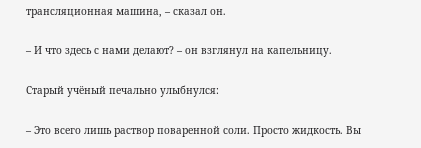трансляционная машина, – сказал он.

– И что здесь с нами делают? – он взглянул на капельницу.

Старый учёный печально улыбнулся:

– Это всего лишь раствор поваренной соли. Просто жидкость. Вы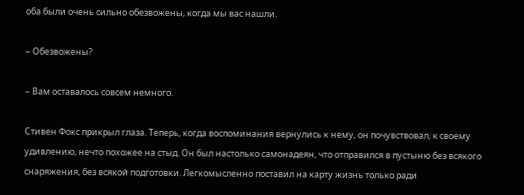оба были очень сильно обезвожены, когда мы вас нашли.

– Обезвожены?

– Вам оставалось совсем немного.

Стивен Фокс прикрыл глаза. Теперь, когда воспоминания вернулись к нему, он почувствовал, к своему удивлению, нечто похожее на стыд. Он был настолько самонадеян, что отправился в пустыню без всякого снаряжения, без всякой подготовки. Легкомысленно поставил на карту жизнь только ради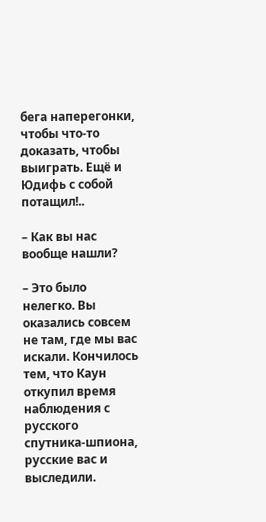бега наперегонки, чтобы что-то доказать, чтобы выиграть. Ещё и Юдифь с собой потащил!..

– Как вы нас вообще нашли?

– Это было нелегко. Вы оказались совсем не там, где мы вас искали. Кончилось тем, что Каун откупил время наблюдения с русского спутника-шпиона, русские вас и выследили.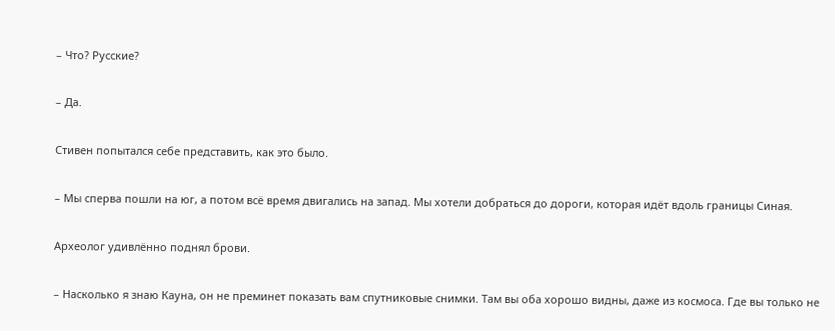– Что? Русские?

– Да.

Стивен попытался себе представить, как это было.

– Мы сперва пошли на юг, а потом всё время двигались на запад. Мы хотели добраться до дороги, которая идёт вдоль границы Синая.

Археолог удивлённо поднял брови.

– Насколько я знаю Кауна, он не преминет показать вам спутниковые снимки. Там вы оба хорошо видны, даже из космоса. Где вы только не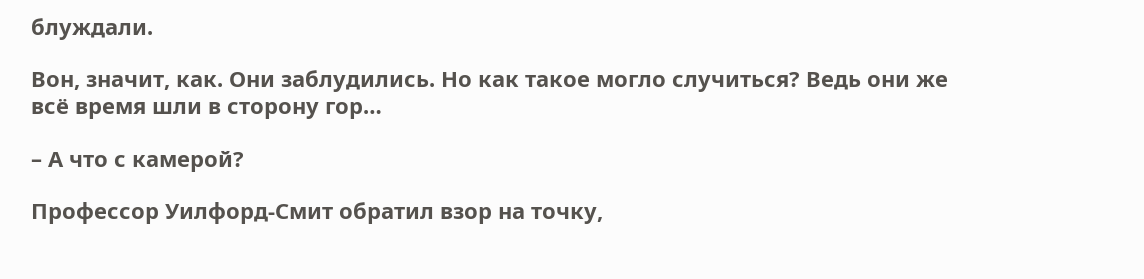блуждали.

Вон, значит, как. Они заблудились. Но как такое могло случиться? Ведь они же всё время шли в сторону гор…

– А что с камерой?

Профессор Уилфорд-Смит обратил взор на точку,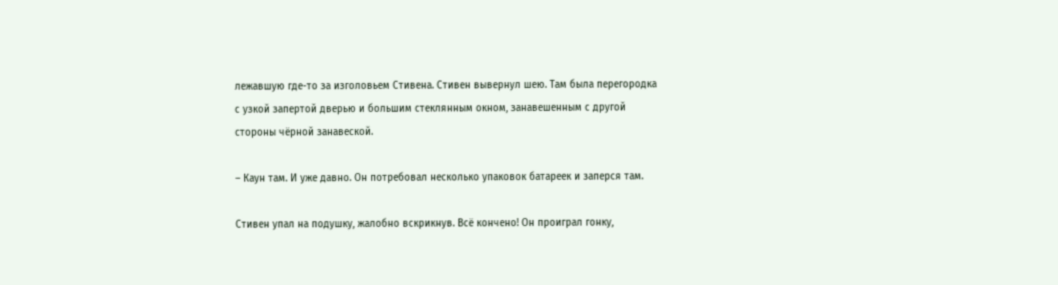лежавшую где-то за изголовьем Стивена. Стивен вывернул шею. Там была перегородка с узкой запертой дверью и большим стеклянным окном, занавешенным с другой стороны чёрной занавеской.

– Каун там. И уже давно. Он потребовал несколько упаковок батареек и заперся там.

Стивен упал на подушку, жалобно вскрикнув. Всё кончено! Он проиграл гонку,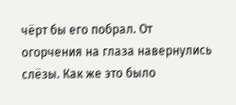чёрт бы его побрал. От огорчения на глаза навернулись слёзы. Как же это было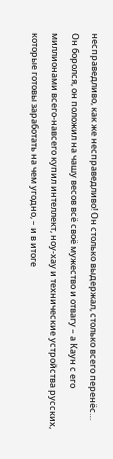несправедливо, как же несправедливо! Он столько выдержал, столько всего перенёс… Он боролся, он положил на чашу весов всё своё мужество и отвагу – а Каун с его миллионами всего-навсего купил интеллект, ноу-хау и технические устройства русских, которые готовы заработать на чем угодно, – и в итоге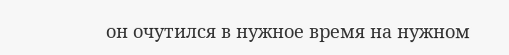он очутился в нужное время на нужном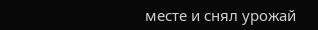месте и снял урожай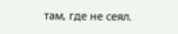там, где не сеял.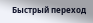Быстрый переход